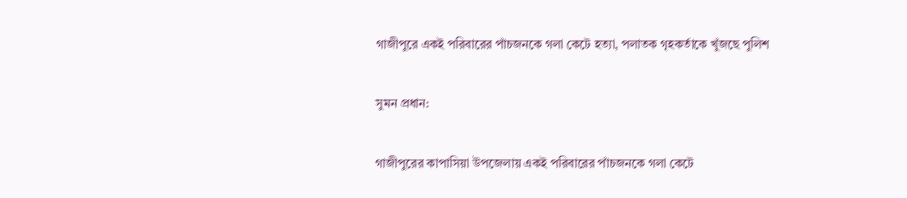গাজীপুরে একই পরিবারের পাঁচজনকে গলা কেটে হত্যা, পলাতক গৃহকর্তাকে খুঁজছে পুলিশ

সুমন প্রধান:

গাজীপুরের কাপাসিয়া উপজেলায় একই পরিবারের পাঁচজনকে গলা কেটে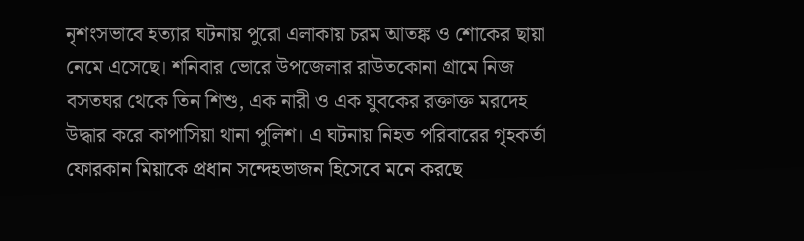নৃশংসভাবে হত্যার ঘটনায় পুরো এলাকায় চরম আতঙ্ক ও শোকের ছায়া নেমে এসেছে। শনিবার ভোরে উপজেলার রাউতকোনা গ্রামে নিজ বসতঘর থেকে তিন শিশু, এক নারী ও এক যুবকের রক্তাক্ত মরদেহ উদ্ধার করে কাপাসিয়া থানা পুলিশ। এ ঘটনায় নিহত পরিবারের গৃহকর্তা ফোরকান মিয়াকে প্রধান সন্দেহভাজন হিসেবে মনে করছে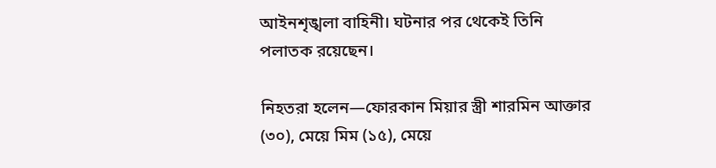আইনশৃঙ্খলা বাহিনী। ঘটনার পর থেকেই তিনি পলাতক রয়েছেন।

নিহতরা হলেন—ফোরকান মিয়ার স্ত্রী শারমিন আক্তার (৩০), মেয়ে মিম (১৫), মেয়ে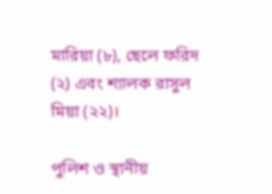মারিয়া (৮), ছেলে ফরিদ (২) এবং শ্যালক রাসুল মিয়া (২২)।

পুলিশ ও স্থানীয়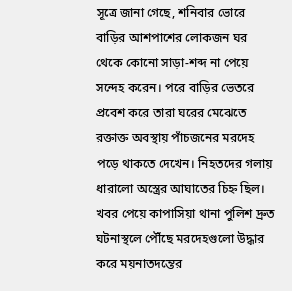সূত্রে জানা গেছে, শনিবার ভোরে বাড়ির আশপাশের লোকজন ঘর থেকে কোনো সাড়া-শব্দ না পেয়ে সন্দেহ করেন। পরে বাড়ির ভেতরে প্রবেশ করে তারা ঘরের মেঝেতে রক্তাক্ত অবস্থায় পাঁচজনের মরদেহ পড়ে থাকতে দেখেন। নিহতদের গলায় ধারালো অস্ত্রের আঘাতের চিহ্ন ছিল। খবর পেয়ে কাপাসিয়া থানা পুলিশ দ্রুত ঘটনাস্থলে পৌঁছে মরদেহগুলো উদ্ধার করে ময়নাতদন্তের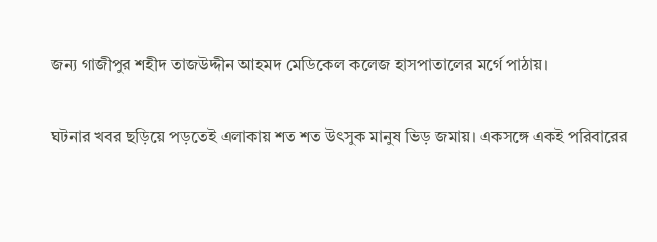জন্য গাজীপুর শহীদ তাজউদ্দীন আহমদ মেডিকেল কলেজ হাসপাতালের মর্গে পাঠায়।

ঘটনার খবর ছড়িয়ে পড়তেই এলাকায় শত শত উৎসুক মানুষ ভিড় জমায়। একসঙ্গে একই পরিবারের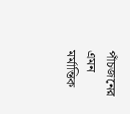পাঁচজনের এমন মর্মান্তিক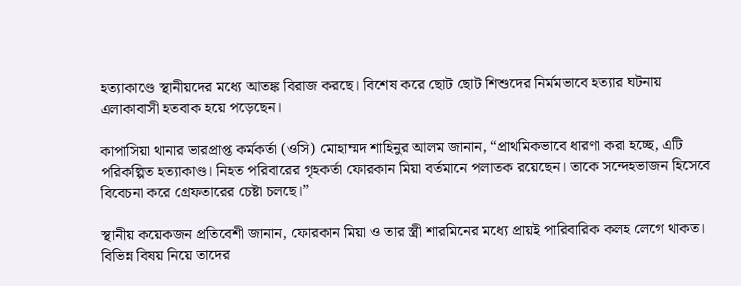হত্যাকাণ্ডে স্থানীয়দের মধ্যে আতঙ্ক বিরাজ করছে। বিশেষ করে ছোট ছোট শিশুদের নির্মমভাবে হত্যার ঘটনায় এলাকাবাসী হতবাক হয়ে পড়েছেন।

কাপাসিয়া থানার ভারপ্রাপ্ত কর্মকর্তা (ওসি) মোহাম্মদ শাহিনুর আলম জানান, “প্রাথমিকভাবে ধারণা করা হচ্ছে, এটি পরিকল্পিত হত্যাকাণ্ড। নিহত পরিবারের গৃহকর্তা ফোরকান মিয়া বর্তমানে পলাতক রয়েছেন। তাকে সন্দেহভাজন হিসেবে বিবেচনা করে গ্রেফতারের চেষ্টা চলছে।”

স্থানীয় কয়েকজন প্রতিবেশী জানান, ফোরকান মিয়া ও তার স্ত্রী শারমিনের মধ্যে প্রায়ই পারিবারিক কলহ লেগে থাকত। বিভিন্ন বিষয় নিয়ে তাদের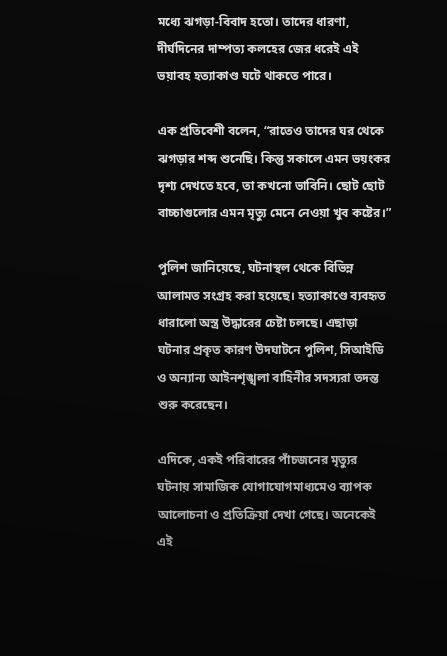মধ্যে ঝগড়া-বিবাদ হতো। তাদের ধারণা, দীর্ঘদিনের দাম্পত্য কলহের জের ধরেই এই ভয়াবহ হত্যাকাণ্ড ঘটে থাকতে পারে।

এক প্রতিবেশী বলেন, “রাতেও তাদের ঘর থেকে ঝগড়ার শব্দ শুনেছি। কিন্তু সকালে এমন ভয়ংকর দৃশ্য দেখতে হবে, তা কখনো ভাবিনি। ছোট ছোট বাচ্চাগুলোর এমন মৃত্যু মেনে নেওয়া খুব কষ্টের।”

পুলিশ জানিয়েছে, ঘটনাস্থল থেকে বিভিন্ন আলামত সংগ্রহ করা হয়েছে। হত্যাকাণ্ডে ব্যবহৃত ধারালো অস্ত্র উদ্ধারের চেষ্টা চলছে। এছাড়া ঘটনার প্রকৃত কারণ উদঘাটনে পুলিশ, সিআইডি ও অন্যান্য আইনশৃঙ্খলা বাহিনীর সদস্যরা তদন্ত শুরু করেছেন।

এদিকে, একই পরিবারের পাঁচজনের মৃত্যুর ঘটনায় সামাজিক যোগাযোগমাধ্যমেও ব্যাপক আলোচনা ও প্রতিক্রিয়া দেখা গেছে। অনেকেই এই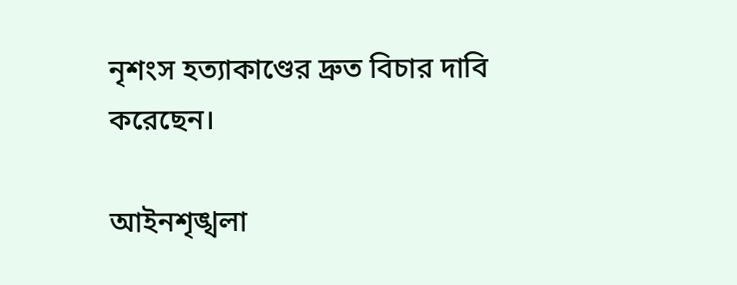নৃশংস হত্যাকাণ্ডের দ্রুত বিচার দাবি করেছেন।

আইনশৃঙ্খলা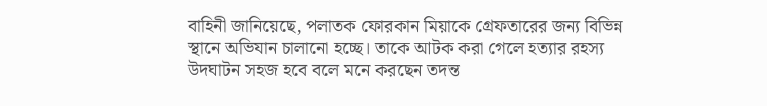বাহিনী জানিয়েছে, পলাতক ফোরকান মিয়াকে গ্রেফতারের জন্য বিভিন্ন স্থানে অভিযান চালানো হচ্ছে। তাকে আটক করা গেলে হত্যার রহস্য উদঘাটন সহজ হবে বলে মনে করছেন তদন্ত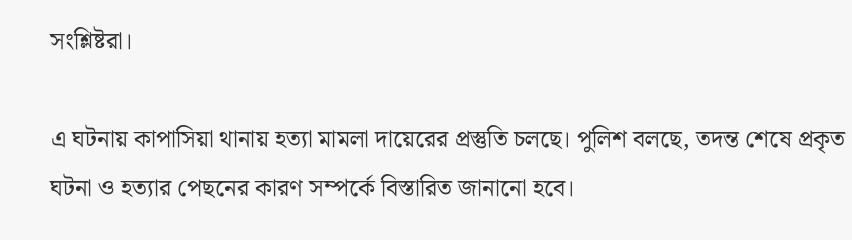সংশ্লিষ্টরা।

এ ঘটনায় কাপাসিয়া থানায় হত্যা মামলা দায়েরের প্রস্তুতি চলছে। পুলিশ বলছে, তদন্ত শেষে প্রকৃত ঘটনা ও হত্যার পেছনের কারণ সম্পর্কে বিস্তারিত জানানো হবে।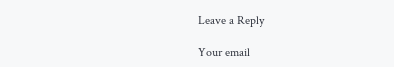Leave a Reply

Your email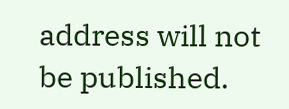address will not be published.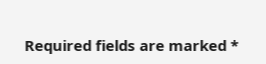Required fields are marked *